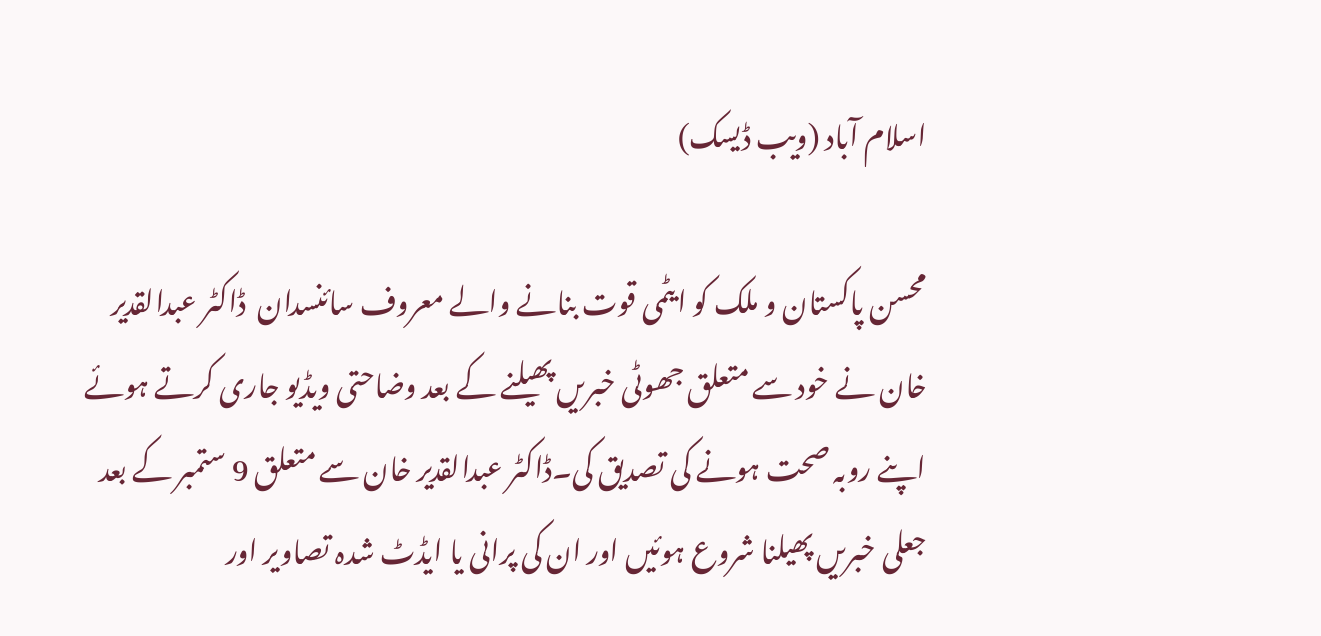اسلام آباد (ویب ڈیسک)

محسن پاکستان و ملک کو ایٹمی قوت بنانے والے معروف سائنسدان  ڈاکٹر عبدالقدیر خان نے خود سے متعلق جھوٹی خبریں پھیلنے کے بعد وضاحتی ویڈیو جاری کرتے ہوئے اپنے روبہ صحت ہونے کی تصدیق کی۔ڈاکٹر عبدالقدیر خان سے متعلق 9 ستمبر کے بعد جعلی خبریں پھیلنا شروع ہوئیں اور ان کی پرانی یا ایڈٹ شدہ تصاویر اور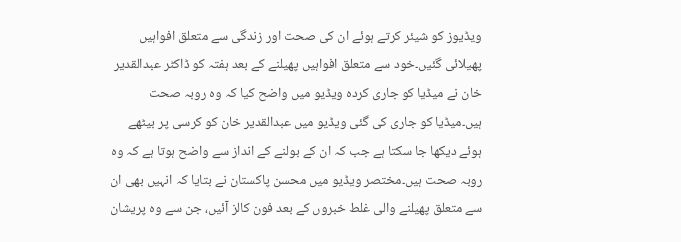ویڈیوز کو شیئر کرتے ہوئے ان کی صحت اور زندگی سے متعلق افواہیں پھیلائی گئیں۔خود سے متعلق افواہیں پھیلنے کے بعد ہفتہ کو ڈاکٹر عبدالقدیر خان نے میڈیا کو جاری کردہ ویڈیو میں واضح کیا کہ وہ روبہ صحت ہیں۔میڈیا کو جاری کی گئی ویڈیو میں عبدالقدیر خان کو کرسی پر بیٹھے ہوئے دیکھا جا سکتا ہے جب کہ ان کے بولنے کے انداز سے واضح ہوتا ہے کہ وہ روبہ صحت ہیں۔مختصر ویڈیو میں محسن پاکستان نے بتایا کہ انہیں بھی ان سے متعلق پھیلنے والی غلط خبروں کے بعد فون کالز آئیں، جن سے وہ پریشان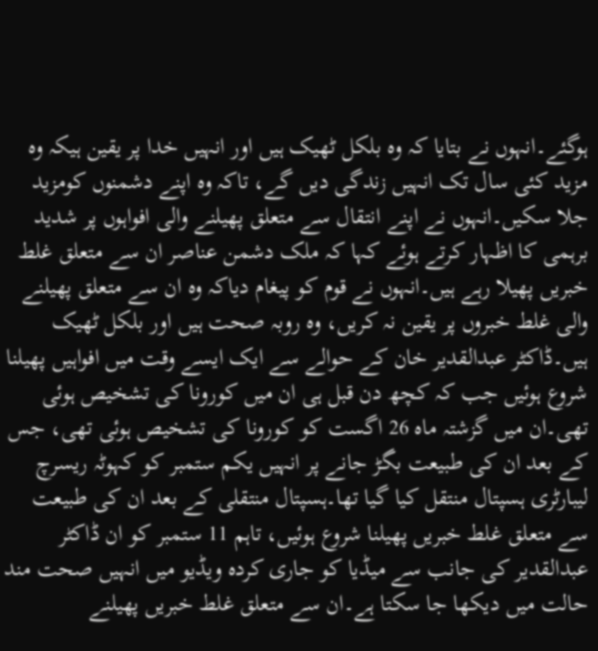ہوگئے۔انہوں نے بتایا کہ وہ بلکل ٹھیک ہیں اور انہیں خدا پر یقین ہیکہ وہ مزید کئی سال تک انہیں زندگی دیں گے، تاکہ وہ اپنے دشمنوں کومزید جلا سکیں۔انہوں نے اپنے انتقال سے متعلق پھیلنے والی افواہوں پر شدید برہمی کا اظہار کرتے ہوئے کہا کہ ملک دشمن عناصر ان سے متعلق غلط خبریں پھیلا رہے ہیں۔انہوں نے قوم کو پیغام دیاکہ وہ ان سے متعلق پھیلنے والی غلط خبروں پر یقین نہ کریں، وہ روبہ صحت ہیں اور بلکل ٹھیک ہیں۔ڈاکٹر عبدالقدیر خان کے حوالے سے ایک ایسے وقت میں افواہیں پھیلنا شروع ہوئیں جب کہ کچھ دن قبل ہی ان میں کورونا کی تشخیص ہوئی تھی۔ان میں گزشتہ ماہ 26 اگست کو کورونا کی تشخیص ہوئی تھی، جس کے بعد ان کی طبیعت بگڑ جانے پر انہیں یکم ستمبر کو کہوٹہ ریسرچ لیبارٹری ہسپتال منتقل کیا گیا تھا۔ہسپتال منتقلی کے بعد ان کی طبیعت سے متعلق غلط خبریں پھیلنا شروع ہوئیں، تاہم 11 ستمبر کو ان ڈاکٹر عبدالقدیر کی جانب سے میڈیا کو جاری کردہ ویڈیو میں انہیں صحت مند حالت میں دیکھا جا سکتا ہے۔ان سے متعلق غلط خبریں پھیلنے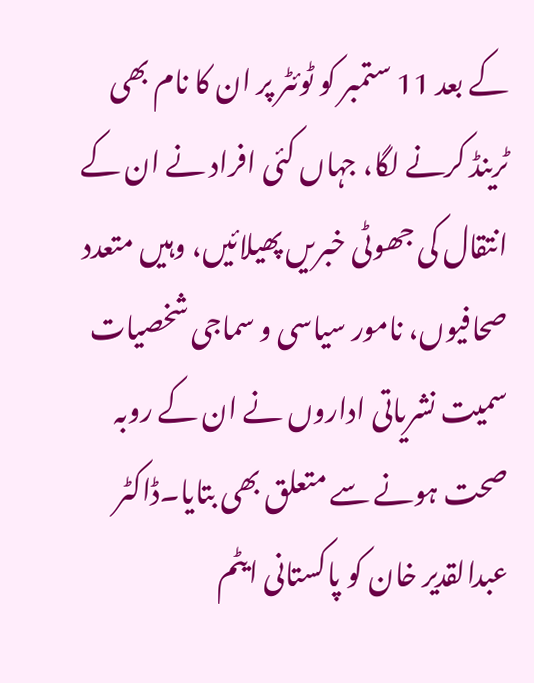کے بعد 11 ستمبر کو ٹوئٹر پر ان کا نام بھی ٹرینڈ کرنے لگا، جہاں کئی افراد نے ان کے انتقال کی جھوٹی خبریں پھیلائیں، وہیں متعدد صحافیوں، نامور سیاسی و سماجی شخصیات سمیت نشریاتی اداروں نے ان کے روبہ صحت ہونے سے متعلق بھی بتایا۔ڈاکٹر عبدالقدیر خان کو پاکستانی ایٹم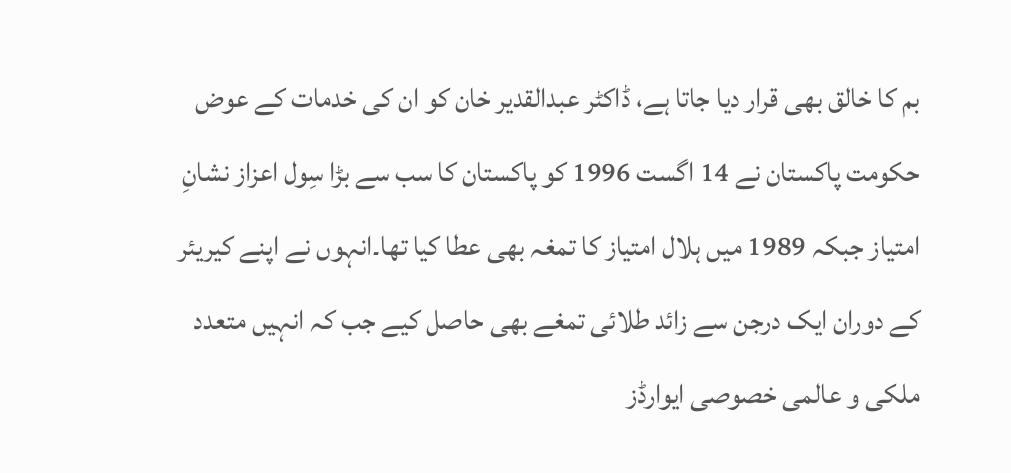بم کا خالق بھی قرار دیا جاتا ہے، ڈاکٹر عبدالقدیر خان کو ان کی خدمات کے عوض حکومت پاکستان نے 14 اگست 1996 کو پاکستان کا سب سے بڑا سِول اعزاز نشانِ امتیاز جبکہ 1989 میں ہلال امتیاز کا تمغہ بھی عطا کیا تھا۔انہوں نے اپنے کیریئر کے دوران ایک درجن سے زائد طلائی تمغے بھی حاصل کیے جب کہ انہیں متعدد ملکی و عالمی خصوصی ایوارڈز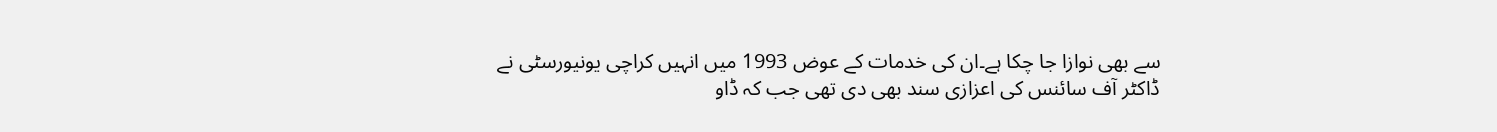سے بھی نوازا جا چکا ہے۔ان کی خدمات کے عوض 1993 میں انہیں کراچی یونیورسٹی نے ڈاکٹر آف سائنس کی اعزازی سند بھی دی تھی جب کہ ڈاو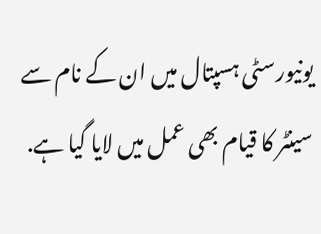یونیورسٹی ہسپتال میں ان کے نام سے سینٹر کا قیام بھی عمل میں لایا گیا ہے.